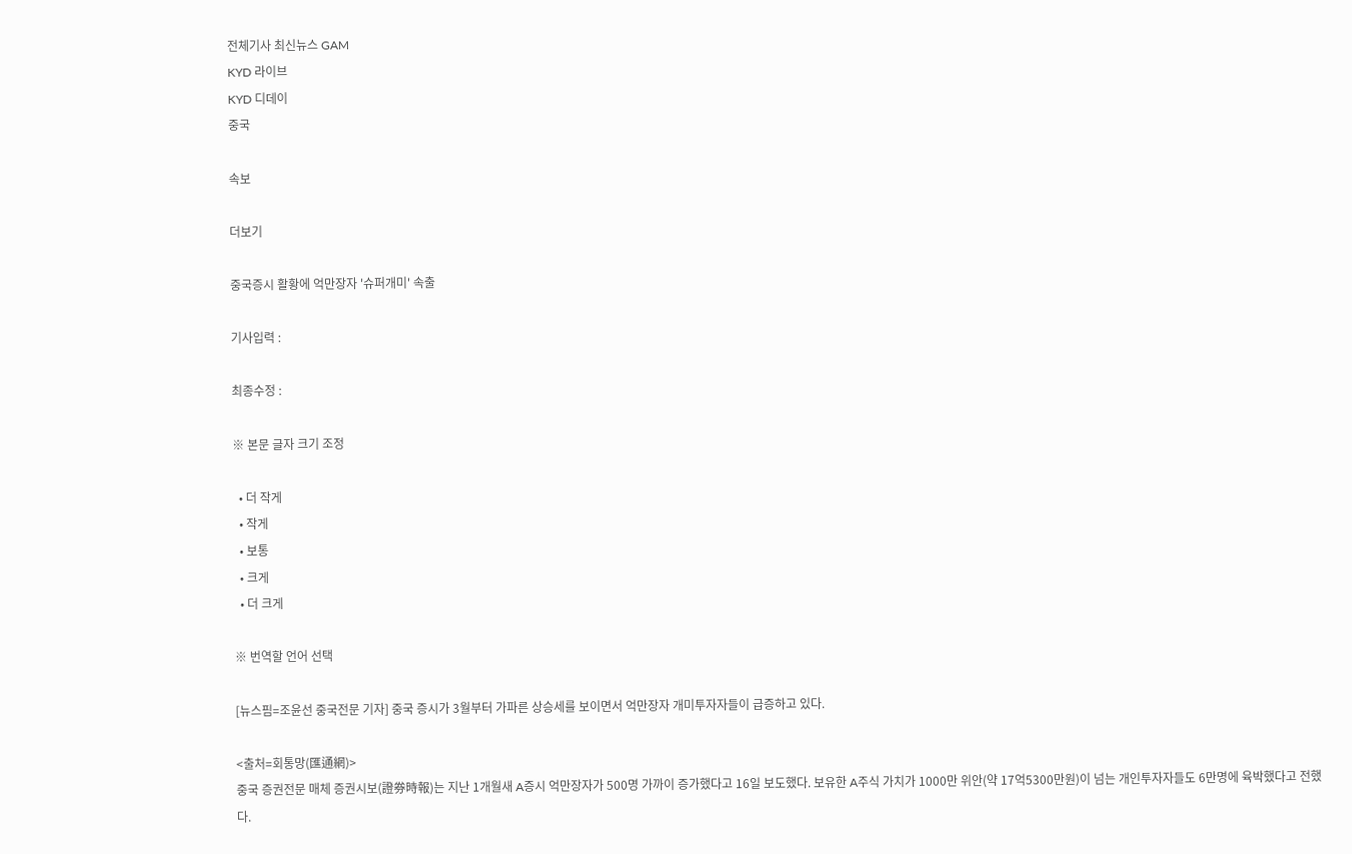전체기사 최신뉴스 GAM
KYD 라이브
KYD 디데이
중국

속보

더보기

중국증시 활황에 억만장자 '슈퍼개미' 속출

기사입력 :

최종수정 :

※ 본문 글자 크기 조정

  • 더 작게
  • 작게
  • 보통
  • 크게
  • 더 크게

※ 번역할 언어 선택

[뉴스핌=조윤선 중국전문 기자] 중국 증시가 3월부터 가파른 상승세를 보이면서 억만장자 개미투자자들이 급증하고 있다.

<출처=회통망(匯通網)>
중국 증권전문 매체 증권시보(證券時報)는 지난 1개월새 A증시 억만장자가 500명 가까이 증가했다고 16일 보도했다. 보유한 A주식 가치가 1000만 위안(약 17억5300만원)이 넘는 개인투자자들도 6만명에 육박했다고 전했다.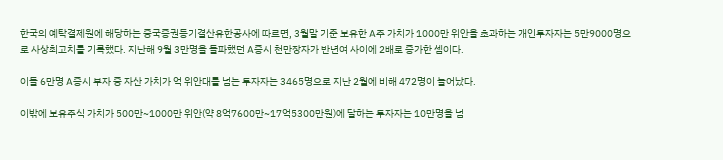한국의 예탁결제원에 해당하는 중국증권등기결산유한공사에 따르면, 3월말 기준 보유한 A주 가치가 1000만 위안을 초과하는 개인투자자는 5만9000명으로 사상최고치를 기록했다. 지난해 9월 3만명을 돌파했던 A증시 천만장자가 반년여 사이에 2배로 증가한 셈이다.

이들 6만명 A증시 부자 중 자산 가치가 억 위안대를 넘는 투자자는 3465명으로 지난 2월에 비해 472명이 늘어났다.

이밖에 보유주식 가치가 500만~1000만 위안(약 8억7600만~17억5300만원)에 달하는 투자자는 10만명을 넘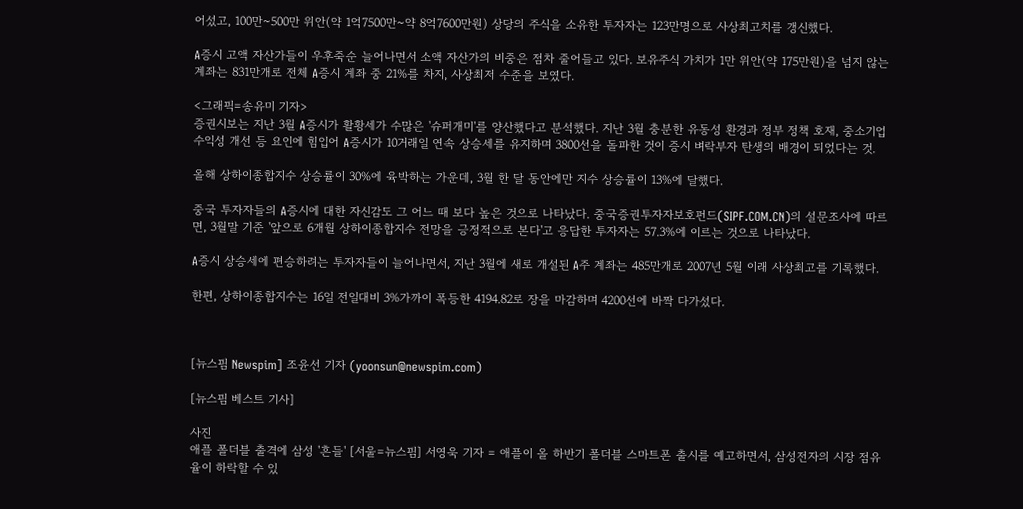어섰고, 100만~500만 위안(약 1억7500만~약 8억7600만원) 상당의 주식을 소유한 투자자는 123만명으로 사상최고치를 갱신했다.

A증시 고액 자산가들이 우후죽순 늘어나면서 소액 자산가의 비중은 점차 줄어들고 있다. 보유주식 가치가 1만 위안(약 175만원)을 넘지 않는 계좌는 831만개로 전체 A증시 계좌 중 21%를 차지, 사상최저 수준을 보였다.

<그래픽=송유미 기자>
증권시보는 지난 3월 A증시가 활황세가 수많은 '슈퍼개미'를 양산했다고 분석했다. 지난 3월 충분한 유동성 환경과 정부 정책 호재, 중소기업 수익성 개선 등 요인에 힘입어 A증시가 10거래일 연속 상승세를 유지하며 3800선을 돌파한 것이 증시 벼락부자 탄생의 배경이 되었다는 것.

올해 상하이종합지수 상승률이 30%에 육박하는 가운데, 3월 한 달 동안에만 지수 상승률이 13%에 달했다.

중국 투자자들의 A증시에 대한 자신감도 그 어느 때 보다 높은 것으로 나타났다. 중국증권투자자보호펀드(SIPF.COM.CN)의 설문조사에 따르면, 3월말 기준 '앞으로 6개월 상하이종합지수 전망을 긍정적으로 본다'고 응답한 투자자는 57.3%에 이르는 것으로 나타났다.

A증시 상승세에 편승하려는 투자자들이 늘어나면서, 지난 3월에 새로 개설된 A주 계좌는 485만개로 2007년 5월 이래 사상최고를 기록했다.

한편, 상하이종합지수는 16일 전일대비 3%가까이 폭등한 4194.82로 장을 마감하며 4200선에 바짝 다가섰다.



[뉴스핌 Newspim] 조윤선 기자 (yoonsun@newspim.com)

[뉴스핌 베스트 기사]

사진
애플 폴더블 출격에 삼성 '흔들' [서울=뉴스핌] 서영욱 기자 = 애플이 올 하반기 폴더블 스마트폰 출시를 예고하면서, 삼성전자의 시장 점유율이 하락할 수 있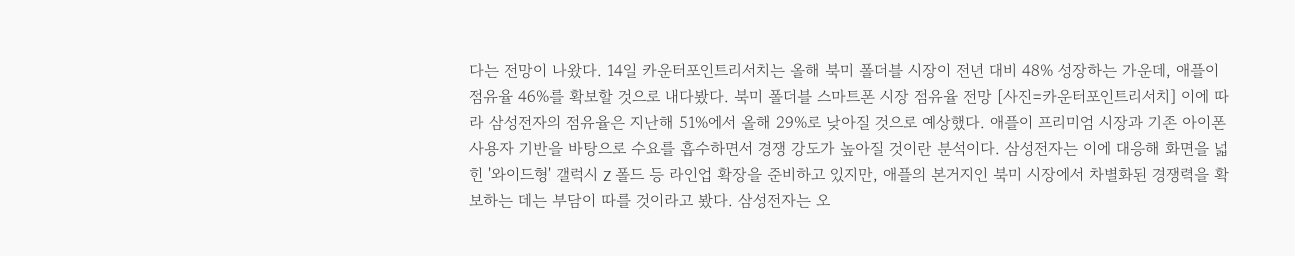다는 전망이 나왔다. 14일 카운터포인트리서치는 올해 북미 폴더블 시장이 전년 대비 48% 성장하는 가운데, 애플이 점유율 46%를 확보할 것으로 내다봤다. 북미 폴더블 스마트폰 시장 점유율 전망 [사진=카운터포인트리서치] 이에 따라 삼성전자의 점유율은 지난해 51%에서 올해 29%로 낮아질 것으로 예상했다. 애플이 프리미엄 시장과 기존 아이폰 사용자 기반을 바탕으로 수요를 흡수하면서 경쟁 강도가 높아질 것이란 분석이다. 삼성전자는 이에 대응해 화면을 넓힌 '와이드형' 갤럭시 Z 폴드 등 라인업 확장을 준비하고 있지만, 애플의 본거지인 북미 시장에서 차별화된 경쟁력을 확보하는 데는 부담이 따를 것이라고 봤다. 삼성전자는 오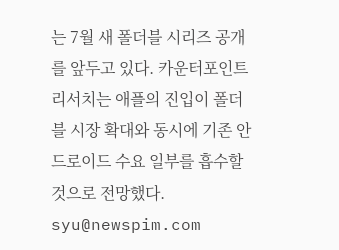는 7월 새 폴더블 시리즈 공개를 앞두고 있다. 카운터포인트리서치는 애플의 진입이 폴더블 시장 확대와 동시에 기존 안드로이드 수요 일부를 흡수할 것으로 전망했다. syu@newspim.com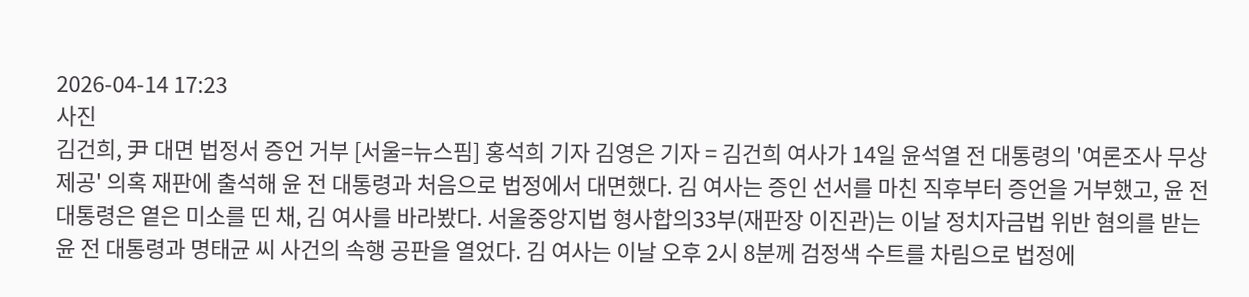2026-04-14 17:23
사진
김건희, 尹 대면 법정서 증언 거부 [서울=뉴스핌] 홍석희 기자 김영은 기자 = 김건희 여사가 14일 윤석열 전 대통령의 '여론조사 무상 제공' 의혹 재판에 출석해 윤 전 대통령과 처음으로 법정에서 대면했다. 김 여사는 증인 선서를 마친 직후부터 증언을 거부했고, 윤 전 대통령은 옅은 미소를 띤 채, 김 여사를 바라봤다. 서울중앙지법 형사합의33부(재판장 이진관)는 이날 정치자금법 위반 혐의를 받는 윤 전 대통령과 명태균 씨 사건의 속행 공판을 열었다. 김 여사는 이날 오후 2시 8분께 검정색 수트를 차림으로 법정에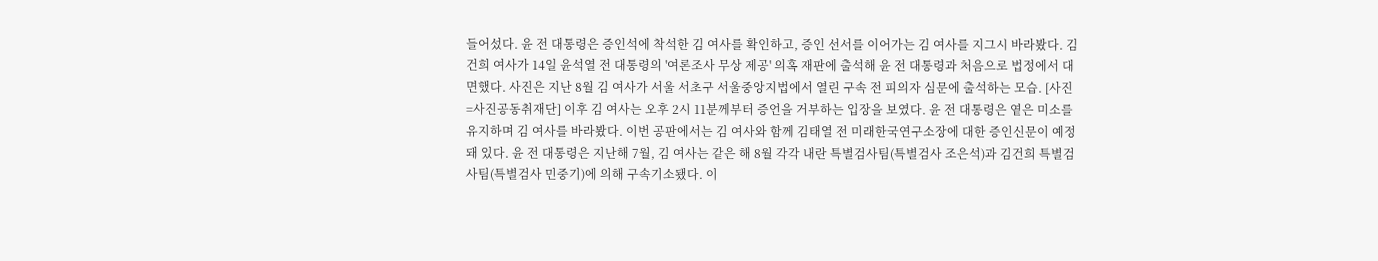들어섰다. 윤 전 대통령은 증인석에 착석한 김 여사를 확인하고, 증인 선서를 이어가는 김 여사를 지그시 바라봤다. 김건희 여사가 14일 윤석열 전 대통령의 '여론조사 무상 제공' 의혹 재판에 출석해 윤 전 대통령과 처음으로 법정에서 대면했다. 사진은 지난 8월 김 여사가 서울 서초구 서울중앙지법에서 열린 구속 전 피의자 심문에 출석하는 모습. [사진=사진공동취재단] 이후 김 여사는 오후 2시 11분께부터 증언을 거부하는 입장을 보였다. 윤 전 대통령은 옅은 미소를 유지하며 김 여사를 바라봤다. 이번 공판에서는 김 여사와 함께 김태열 전 미래한국연구소장에 대한 증인신문이 예정돼 있다. 윤 전 대통령은 지난해 7월, 김 여사는 같은 해 8월 각각 내란 특별검사팀(특별검사 조은석)과 김건희 특별검사팀(특별검사 민중기)에 의해 구속기소됐다. 이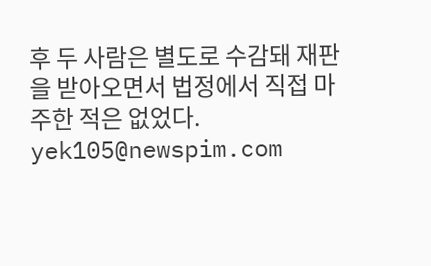후 두 사람은 별도로 수감돼 재판을 받아오면서 법정에서 직접 마주한 적은 없었다. yek105@newspim.com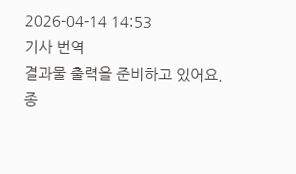2026-04-14 14:53
기사 번역
결과물 출력을 준비하고 있어요.
종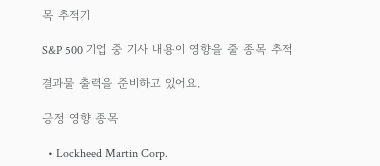목 추적기

S&P 500 기업 중 기사 내용이 영향을 줄 종목 추적

결과물 출력을 준비하고 있어요.

긍정 영향 종목

  • Lockheed Martin Corp.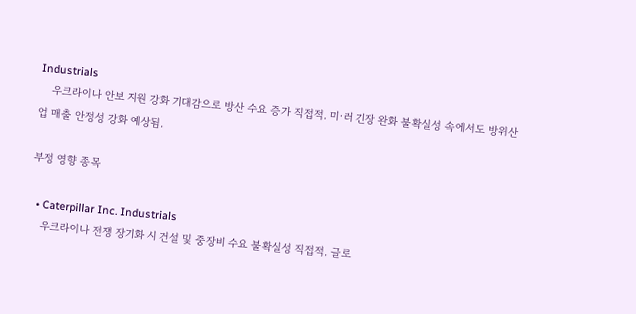Industrials
    우크라이나 안보 지원 강화 기대감으로 방산 수요 증가 직접적. 미·러 긴장 완화 불확실성 속에서도 방위산업 매출 안정성 강화 예상됨.

부정 영향 종목

  • Caterpillar Inc. Industrials
    우크라이나 전쟁 장기화 시 건설 및 중장비 수요 불확실성 직접적. 글로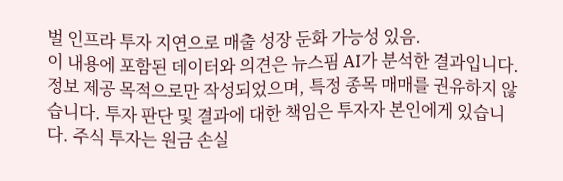벌 인프라 투자 지연으로 매출 성장 둔화 가능성 있음.
이 내용에 포함된 데이터와 의견은 뉴스핌 AI가 분석한 결과입니다. 정보 제공 목적으로만 작성되었으며, 특정 종목 매매를 권유하지 않습니다. 투자 판단 및 결과에 대한 책임은 투자자 본인에게 있습니다. 주식 투자는 원금 손실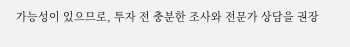가능성이 있으므로, 투자 전 충분한 조사와 전문가 상담을 권장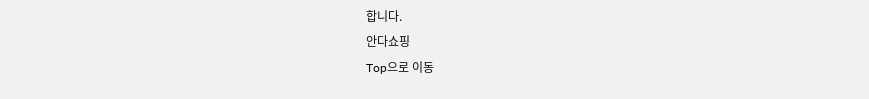합니다.
안다쇼핑
Top으로 이동